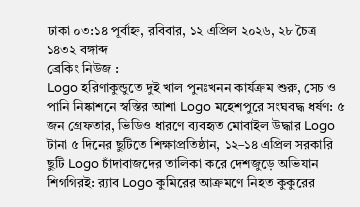ঢাকা ০৩:১৪ পূর্বাহ্ন, রবিবার, ১২ এপ্রিল ২০২৬, ২৮ চৈত্র ১৪৩২ বঙ্গাব্দ
ব্রেকিং নিউজ :
Logo হরিণাকুন্ডুতে দুই খাল পুনঃখনন কার্যক্রম শুরু, সেচ ও পানি নিষ্কাশনে স্বস্তির আশা Logo মহেশপুরে সংঘবদ্ধ ধর্ষণ: ৫ জন গ্রেফতার, ভিডিও ধারণে ব্যবহৃত মোবাইল উদ্ধার Logo টানা ৫ দিনের ছুটিতে শিক্ষাপ্রতিষ্ঠান, ১২–১৪ এপ্রিল সরকারি ছুটি Logo চাঁদাবাজদের তালিকা করে দেশজুড়ে অভিযান শিগগিরই: র‍্যাব Logo কুমিরের আক্রমণে নিহত কুকুরের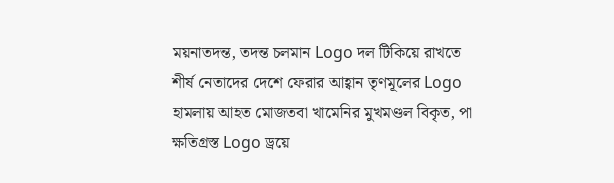ময়নাতদন্ত, তদন্ত চলমান Logo দল টিকিয়ে রাখতে শীর্ষ নেতাদের দেশে ফেরার আহ্বান তৃণমূলের Logo হামলায় আহত মোজতবা খামেনির মুখমণ্ডল বিকৃত, পা ক্ষতিগ্রস্ত Logo ড্রয়ে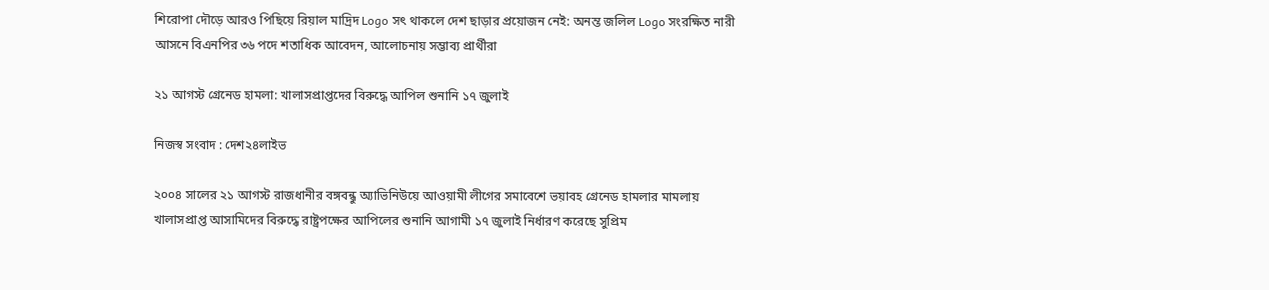শিরোপা দৌড়ে আরও পিছিয়ে রিয়াল মাদ্রিদ Logo সৎ থাকলে দেশ ছাড়ার প্রয়োজন নেই: অনন্ত জলিল Logo সংরক্ষিত নারী আসনে বিএনপির ৩৬ পদে শতাধিক আবেদন, আলোচনায় সম্ভাব্য প্রার্থীরা

২১ আগস্ট গ্রেনেড হামলা: খালাসপ্রাপ্তদের বিরুদ্ধে আপিল শুনানি ১৭ জুলাই

নিজস্ব সংবাদ : দেশ২৪লাইভ

২০০৪ সালের ২১ আগস্ট রাজধানীর বঙ্গবন্ধু অ্যাভিনিউয়ে আওয়ামী লীগের সমাবেশে ভয়াবহ গ্রেনেড হামলার মামলায় খালাসপ্রাপ্ত আসামিদের বিরুদ্ধে রাষ্ট্রপক্ষের আপিলের শুনানি আগামী ১৭ জুলাই নির্ধারণ করেছে সুপ্রিম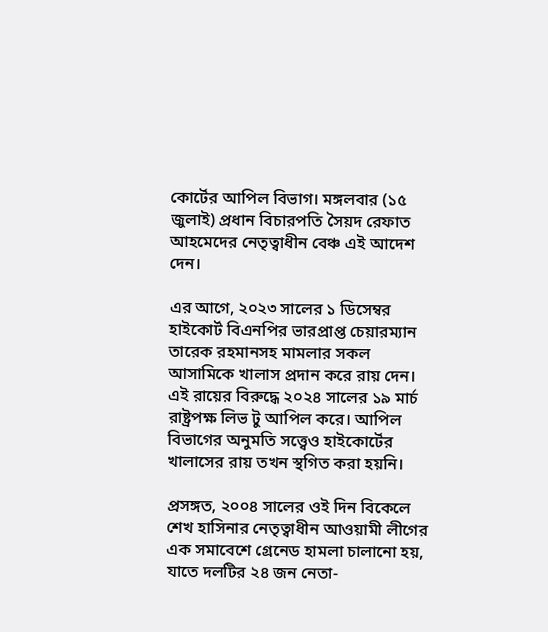কোর্টের আপিল বিভাগ। মঙ্গলবার (১৫ জুলাই) প্রধান বিচারপতি সৈয়দ রেফাত আহমেদের নেতৃত্বাধীন বেঞ্চ এই আদেশ দেন।

এর আগে, ২০২৩ সালের ১ ডিসেম্বর হাইকোর্ট বিএনপির ভারপ্রাপ্ত চেয়ারম্যান তারেক রহমানসহ মামলার সকল আসামিকে খালাস প্রদান করে রায় দেন। এই রায়ের বিরুদ্ধে ২০২৪ সালের ১৯ মার্চ রাষ্ট্রপক্ষ লিভ টু আপিল করে। আপিল বিভাগের অনুমতি সত্ত্বেও হাইকোর্টের খালাসের রায় তখন স্থগিত করা হয়নি।

প্রসঙ্গত, ২০০৪ সালের ওই দিন বিকেলে শেখ হাসিনার নেতৃত্বাধীন আওয়ামী লীগের এক সমাবেশে গ্রেনেড হামলা চালানো হয়, যাতে দলটির ২৪ জন নেতা-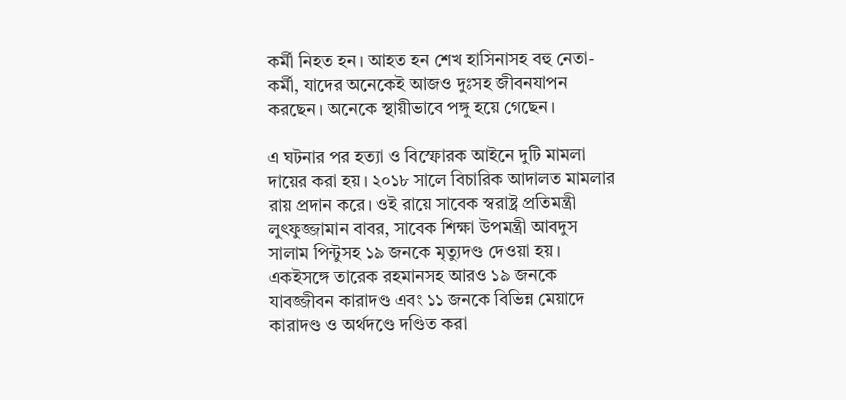কর্মী নিহত হন। আহত হন শেখ হাসিনাসহ বহু নেতা-কর্মী, যাদের অনেকেই আজও দুঃসহ জীবনযাপন করছেন। অনেকে স্থায়ীভাবে পঙ্গু হয়ে গেছেন।

এ ঘটনার পর হত্যা ও বিস্ফোরক আইনে দুটি মামলা দায়ের করা হয়। ২০১৮ সালে বিচারিক আদালত মামলার রায় প্রদান করে। ওই রায়ে সাবেক স্বরাষ্ট্র প্রতিমন্ত্রী লুৎফুজ্জামান বাবর, সাবেক শিক্ষা উপমন্ত্রী আবদুস সালাম পিন্টুসহ ১৯ জনকে মৃত্যুদণ্ড দেওয়া হয়। একইসঙ্গে তারেক রহমানসহ আরও ১৯ জনকে যাবজ্জীবন কারাদণ্ড এবং ১১ জনকে বিভিন্ন মেয়াদে কারাদণ্ড ও অর্থদণ্ডে দণ্ডিত করা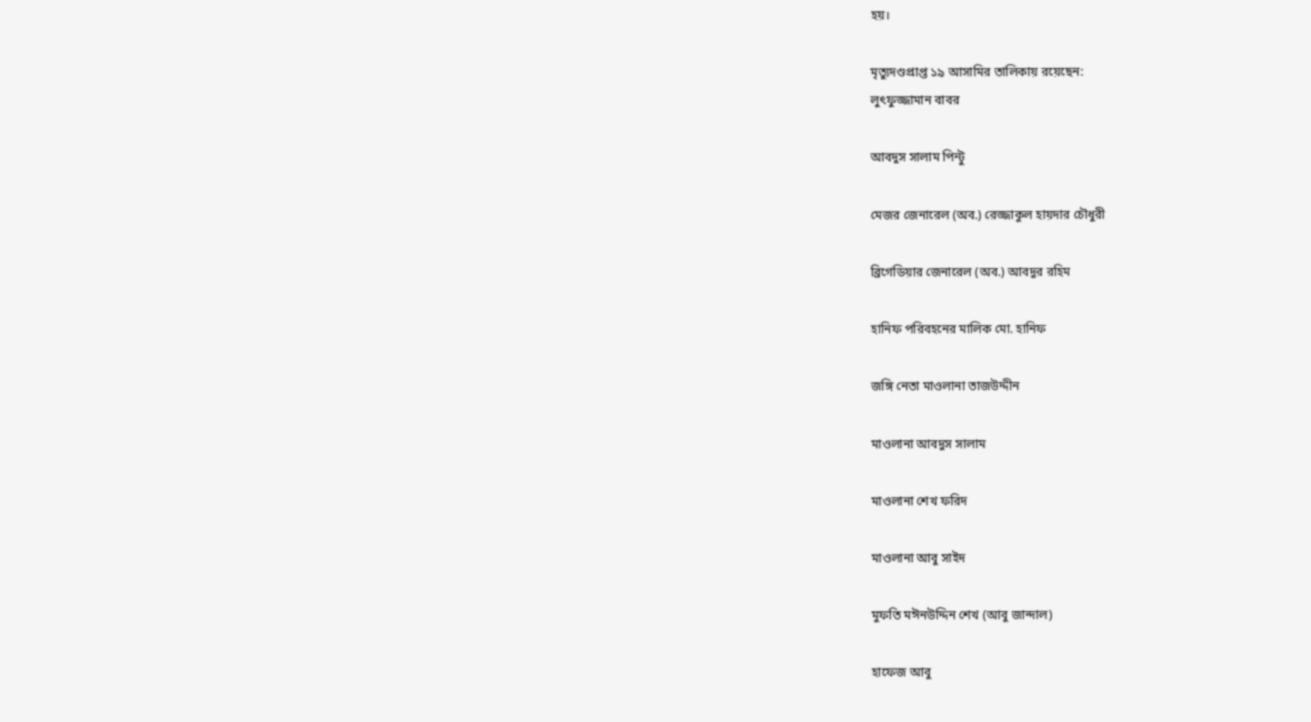হয়।

মৃত্যুদণ্ডপ্রাপ্ত ১৯ আসামির তালিকায় রয়েছেন:
লুৎফুজ্জামান বাবর

আবদুস সালাম পিন্টু

মেজর জেনারেল (অব.) রেজ্জাকুল হায়দার চৌধুরী

ব্রিগেডিয়ার জেনারেল (অব.) আবদুর রহিম

হানিফ পরিবহনের মালিক মো. হানিফ

জঙ্গি নেতা মাওলানা তাজউদ্দীন

মাওলানা আবদুস সালাম

মাওলানা শেখ ফরিদ

মাওলানা আবু সাইদ

মুফতি মঈনউদ্দিন শেখ (আবু জান্দাল)

হাফেজ আবু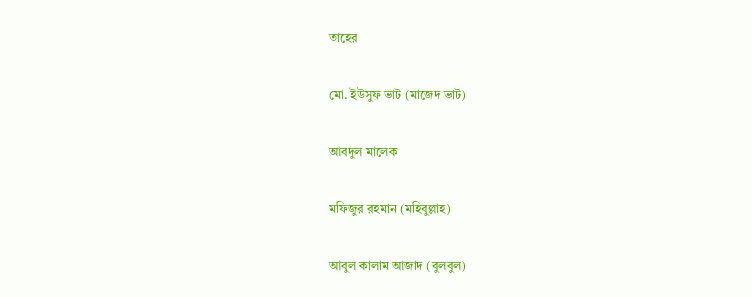তাহের

মো. ইউসুফ ভাট (মাজেদ ভাট)

আবদুল মালেক

মফিজুর রহমান (মহিবুল্লাহ)

আবুল কালাম আজাদ (বুলবুল)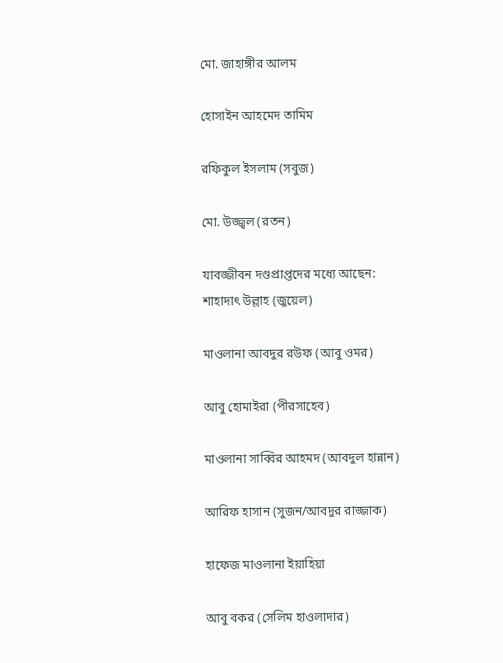মো. জাহাঙ্গীর আলম

হোসাইন আহমেদ তামিম

রফিকুল ইসলাম (সবুজ)

মো. উজ্জ্বল (রতন)

যাবজ্জীবন দণ্ডপ্রাপ্তদের মধ্যে আছেন:
শাহাদাৎ উল্লাহ (জুয়েল)

মাওলানা আবদুর রউফ (আবু ওমর)

আবু হোমাইরা (পীরসাহেব)

মাওলানা সাব্বির আহমদ (আবদুল হান্নান)

আরিফ হাসান (সুজন/আবদুর রাজ্জাক)

হাফেজ মাওলানা ইয়াহিয়া

আবু বকর (সেলিম হাওলাদার)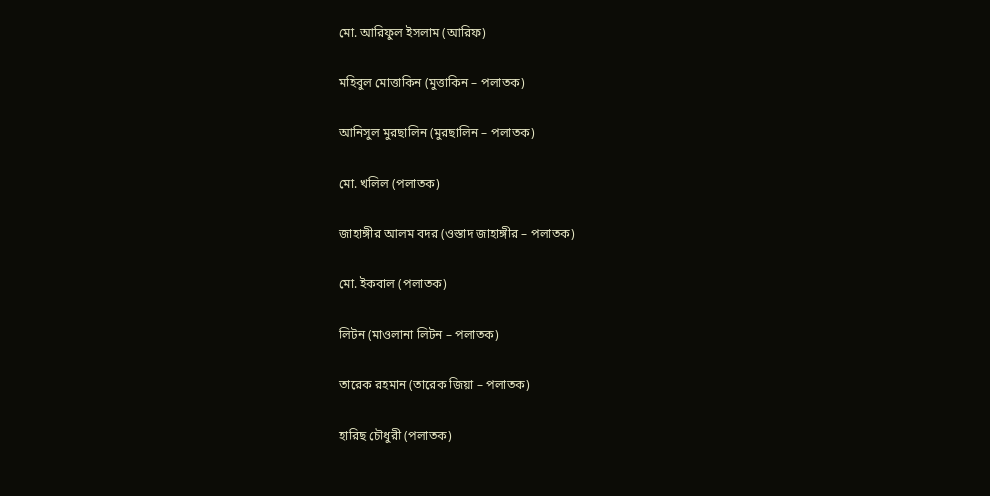মো. আরিফুল ইসলাম (আরিফ)

মহিবুল মোত্তাকিন (মুত্তাকিন – পলাতক)

আনিসুল মুরছালিন (মুরছালিন – পলাতক)

মো. খলিল (পলাতক)

জাহাঙ্গীর আলম বদর (ওস্তাদ জাহাঙ্গীর – পলাতক)

মো. ইকবাল (পলাতক)

লিটন (মাওলানা লিটন – পলাতক)

তারেক রহমান (তারেক জিয়া – পলাতক)

হারিছ চৌধুরী (পলাতক)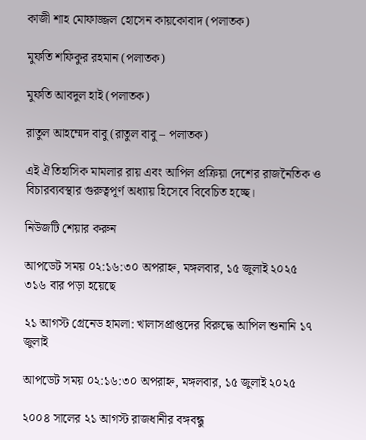কাজী শাহ মোফাজ্জল হোসেন কায়কোবাদ (পলাতক)

মুফতি শফিকুর রহমান (পলাতক)

মুফতি আবদুল হাই (পলাতক)

রাতুল আহম্মেদ বাবু (রাতুল বাবু – পলাতক)

এই ঐতিহাসিক মামলার রায় এবং আপিল প্রক্রিয়া দেশের রাজনৈতিক ও বিচারব্যবস্থার গুরুত্বপূর্ণ অধ্যায় হিসেবে বিবেচিত হচ্ছে।

নিউজটি শেয়ার করুন

আপডেট সময় ০২:১৬:৩০ অপরাহ্ন, মঙ্গলবার, ১৫ জুলাই ২০২৫
৩১৬ বার পড়া হয়েছে

২১ আগস্ট গ্রেনেড হামলা: খালাসপ্রাপ্তদের বিরুদ্ধে আপিল শুনানি ১৭ জুলাই

আপডেট সময় ০২:১৬:৩০ অপরাহ্ন, মঙ্গলবার, ১৫ জুলাই ২০২৫

২০০৪ সালের ২১ আগস্ট রাজধানীর বঙ্গবন্ধু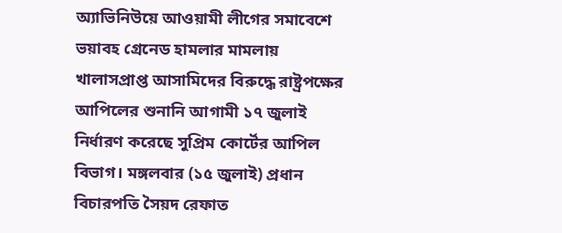অ্যাভিনিউয়ে আওয়ামী লীগের সমাবেশে ভয়াবহ গ্রেনেড হামলার মামলায় খালাসপ্রাপ্ত আসামিদের বিরুদ্ধে রাষ্ট্রপক্ষের আপিলের শুনানি আগামী ১৭ জুলাই নির্ধারণ করেছে সুপ্রিম কোর্টের আপিল বিভাগ। মঙ্গলবার (১৫ জুলাই) প্রধান বিচারপতি সৈয়দ রেফাত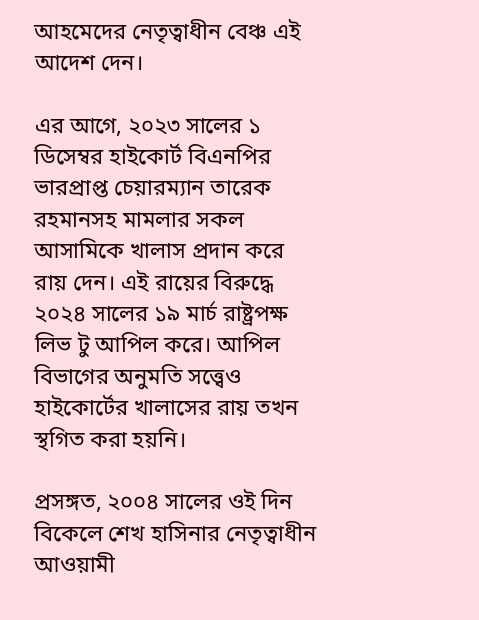আহমেদের নেতৃত্বাধীন বেঞ্চ এই আদেশ দেন।

এর আগে, ২০২৩ সালের ১ ডিসেম্বর হাইকোর্ট বিএনপির ভারপ্রাপ্ত চেয়ারম্যান তারেক রহমানসহ মামলার সকল আসামিকে খালাস প্রদান করে রায় দেন। এই রায়ের বিরুদ্ধে ২০২৪ সালের ১৯ মার্চ রাষ্ট্রপক্ষ লিভ টু আপিল করে। আপিল বিভাগের অনুমতি সত্ত্বেও হাইকোর্টের খালাসের রায় তখন স্থগিত করা হয়নি।

প্রসঙ্গত, ২০০৪ সালের ওই দিন বিকেলে শেখ হাসিনার নেতৃত্বাধীন আওয়ামী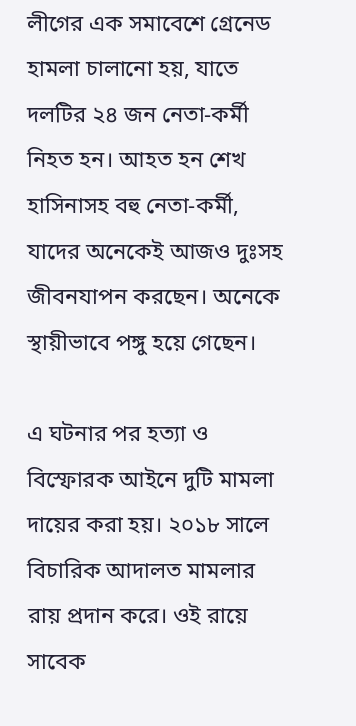লীগের এক সমাবেশে গ্রেনেড হামলা চালানো হয়, যাতে দলটির ২৪ জন নেতা-কর্মী নিহত হন। আহত হন শেখ হাসিনাসহ বহু নেতা-কর্মী, যাদের অনেকেই আজও দুঃসহ জীবনযাপন করছেন। অনেকে স্থায়ীভাবে পঙ্গু হয়ে গেছেন।

এ ঘটনার পর হত্যা ও বিস্ফোরক আইনে দুটি মামলা দায়ের করা হয়। ২০১৮ সালে বিচারিক আদালত মামলার রায় প্রদান করে। ওই রায়ে সাবেক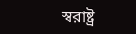স্বরাষ্ট্র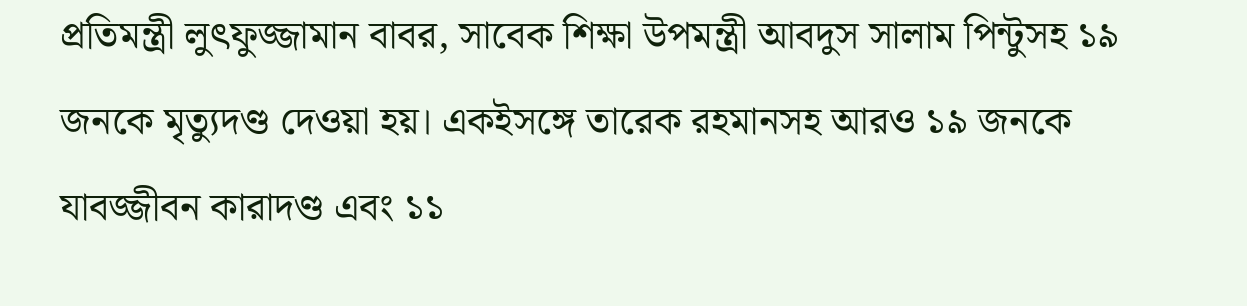প্রতিমন্ত্রী লুৎফুজ্জামান বাবর, সাবেক শিক্ষা উপমন্ত্রী আবদুস সালাম পিন্টুসহ ১৯ জনকে মৃত্যুদণ্ড দেওয়া হয়। একইসঙ্গে তারেক রহমানসহ আরও ১৯ জনকে যাবজ্জীবন কারাদণ্ড এবং ১১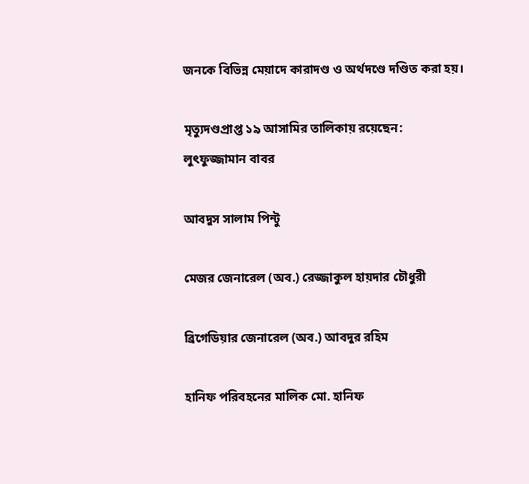জনকে বিভিন্ন মেয়াদে কারাদণ্ড ও অর্থদণ্ডে দণ্ডিত করা হয়।

মৃত্যুদণ্ডপ্রাপ্ত ১৯ আসামির তালিকায় রয়েছেন:
লুৎফুজ্জামান বাবর

আবদুস সালাম পিন্টু

মেজর জেনারেল (অব.) রেজ্জাকুল হায়দার চৌধুরী

ব্রিগেডিয়ার জেনারেল (অব.) আবদুর রহিম

হানিফ পরিবহনের মালিক মো. হানিফ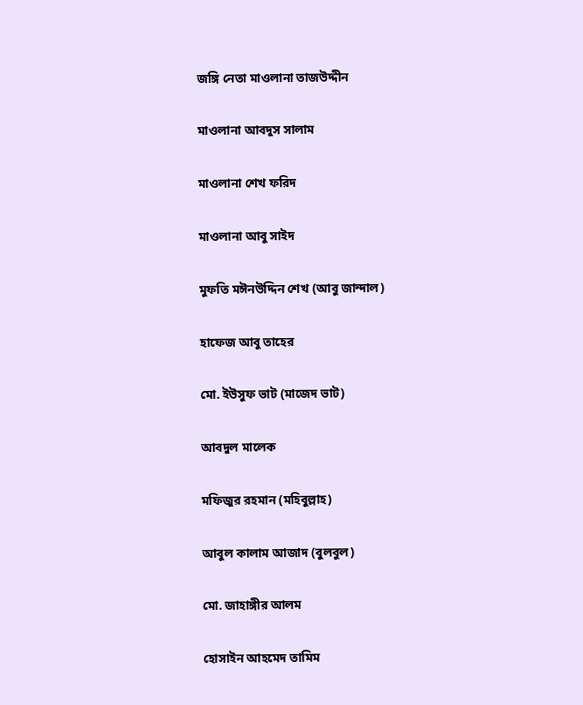জঙ্গি নেতা মাওলানা তাজউদ্দীন

মাওলানা আবদুস সালাম

মাওলানা শেখ ফরিদ

মাওলানা আবু সাইদ

মুফতি মঈনউদ্দিন শেখ (আবু জান্দাল)

হাফেজ আবু তাহের

মো. ইউসুফ ভাট (মাজেদ ভাট)

আবদুল মালেক

মফিজুর রহমান (মহিবুল্লাহ)

আবুল কালাম আজাদ (বুলবুল)

মো. জাহাঙ্গীর আলম

হোসাইন আহমেদ তামিম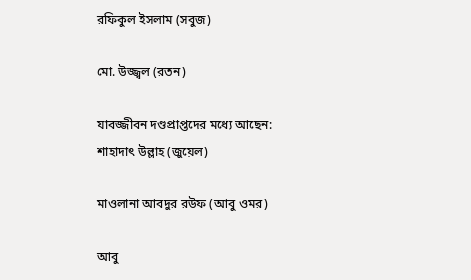রফিকুল ইসলাম (সবুজ)

মো. উজ্জ্বল (রতন)

যাবজ্জীবন দণ্ডপ্রাপ্তদের মধ্যে আছেন:
শাহাদাৎ উল্লাহ (জুয়েল)

মাওলানা আবদুর রউফ (আবু ওমর)

আবু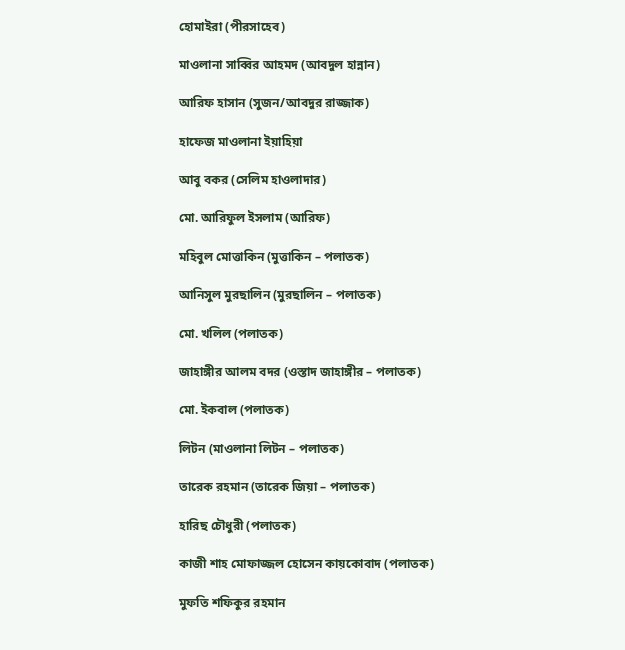হোমাইরা (পীরসাহেব)

মাওলানা সাব্বির আহমদ (আবদুল হান্নান)

আরিফ হাসান (সুজন/আবদুর রাজ্জাক)

হাফেজ মাওলানা ইয়াহিয়া

আবু বকর (সেলিম হাওলাদার)

মো. আরিফুল ইসলাম (আরিফ)

মহিবুল মোত্তাকিন (মুত্তাকিন – পলাতক)

আনিসুল মুরছালিন (মুরছালিন – পলাতক)

মো. খলিল (পলাতক)

জাহাঙ্গীর আলম বদর (ওস্তাদ জাহাঙ্গীর – পলাতক)

মো. ইকবাল (পলাতক)

লিটন (মাওলানা লিটন – পলাতক)

তারেক রহমান (তারেক জিয়া – পলাতক)

হারিছ চৌধুরী (পলাতক)

কাজী শাহ মোফাজ্জল হোসেন কায়কোবাদ (পলাতক)

মুফতি শফিকুর রহমান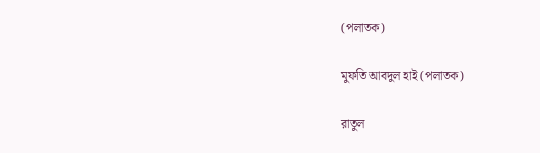(পলাতক)

মুফতি আবদুল হাই (পলাতক)

রাতুল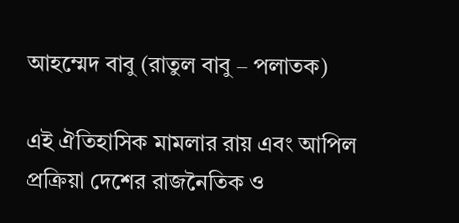আহম্মেদ বাবু (রাতুল বাবু – পলাতক)

এই ঐতিহাসিক মামলার রায় এবং আপিল প্রক্রিয়া দেশের রাজনৈতিক ও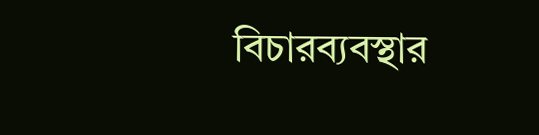বিচারব্যবস্থার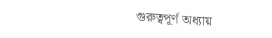গুরুত্বপূর্ণ অধ্যায়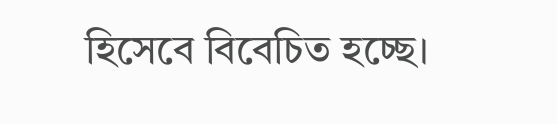হিসেবে বিবেচিত হচ্ছে।